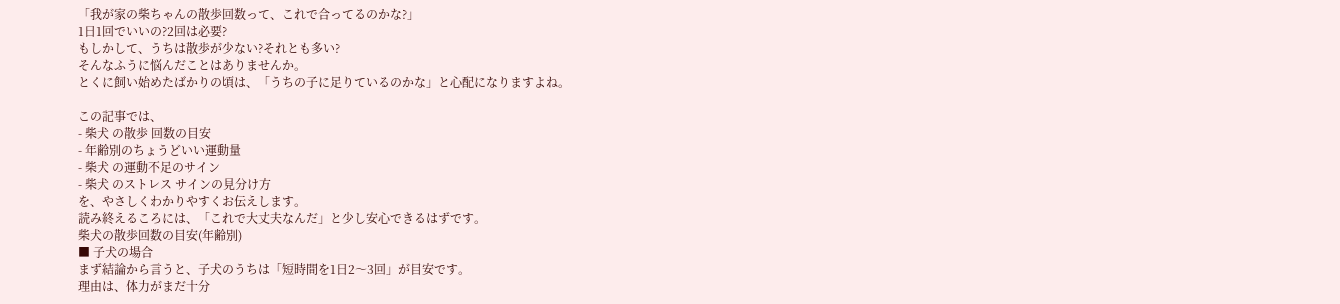「我が家の柴ちゃんの散歩回数って、これで合ってるのかな?」
1日1回でいいの?2回は必要?
もしかして、うちは散歩が少ない?それとも多い?
そんなふうに悩んだことはありませんか。
とくに飼い始めたばかりの頃は、「うちの子に足りているのかな」と心配になりますよね。

この記事では、
- 柴犬 の散歩 回数の目安
- 年齢別のちょうどいい運動量
- 柴犬 の運動不足のサイン
- 柴犬 のストレス サインの見分け方
を、やさしくわかりやすくお伝えします。
読み終えるころには、「これで大丈夫なんだ」と少し安心できるはずです。
柴犬の散歩回数の目安(年齢別)
■ 子犬の場合
まず結論から言うと、子犬のうちは「短時間を1日2〜3回」が目安です。
理由は、体力がまだ十分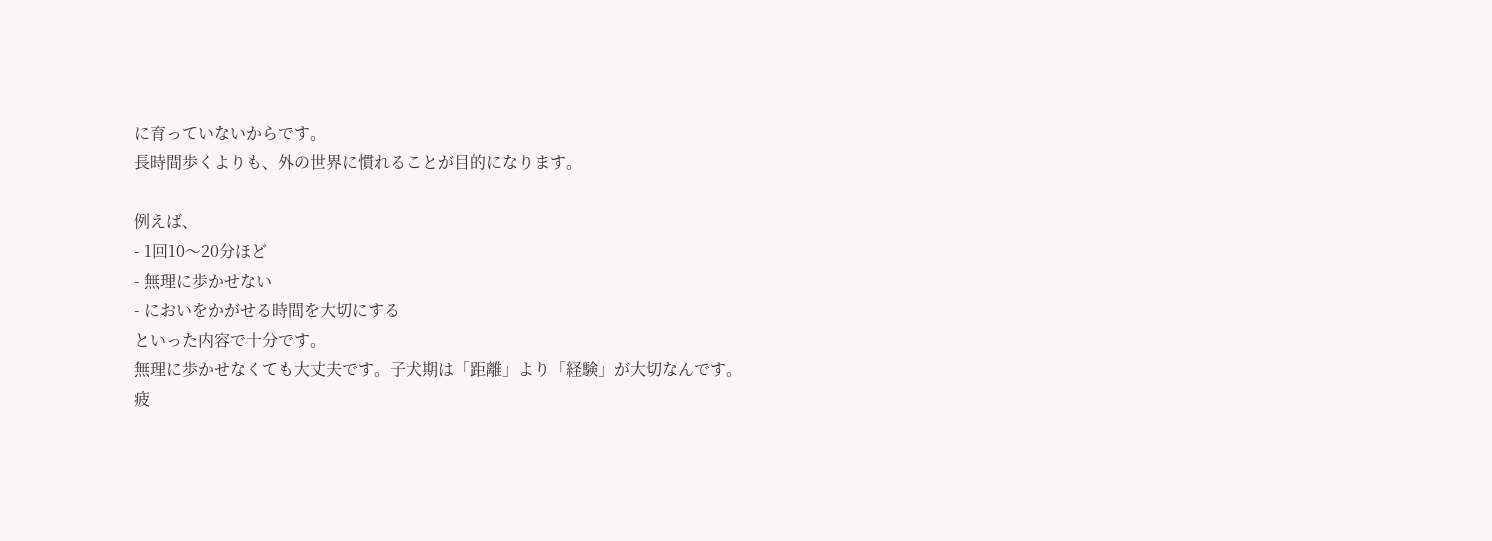に育っていないからです。
長時間歩くよりも、外の世界に慣れることが目的になります。

例えば、
- 1回10〜20分ほど
- 無理に歩かせない
- においをかがせる時間を大切にする
といった内容で十分です。
無理に歩かせなくても大丈夫です。子犬期は「距離」より「経験」が大切なんです。
疲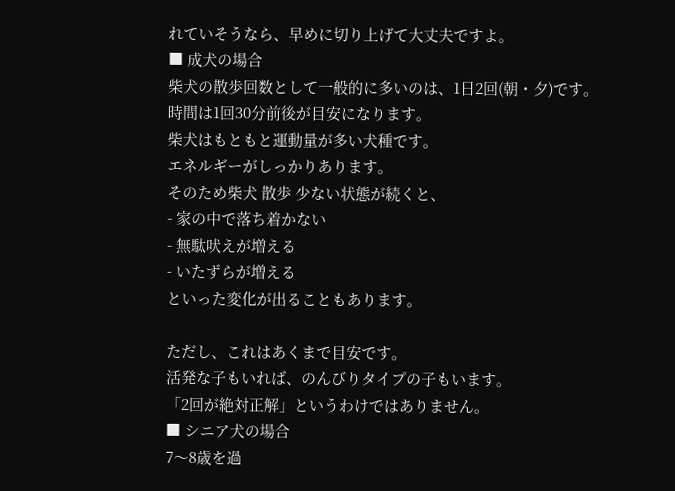れていそうなら、早めに切り上げて大丈夫ですよ。
■ 成犬の場合
柴犬の散歩回数として一般的に多いのは、1日2回(朝・夕)です。
時間は1回30分前後が目安になります。
柴犬はもともと運動量が多い犬種です。
エネルギーがしっかりあります。
そのため柴犬 散歩 少ない状態が続くと、
- 家の中で落ち着かない
- 無駄吠えが増える
- いたずらが増える
といった変化が出ることもあります。

ただし、これはあくまで目安です。
活発な子もいれば、のんびりタイプの子もいます。
「2回が絶対正解」というわけではありません。
■ シニア犬の場合
7〜8歳を過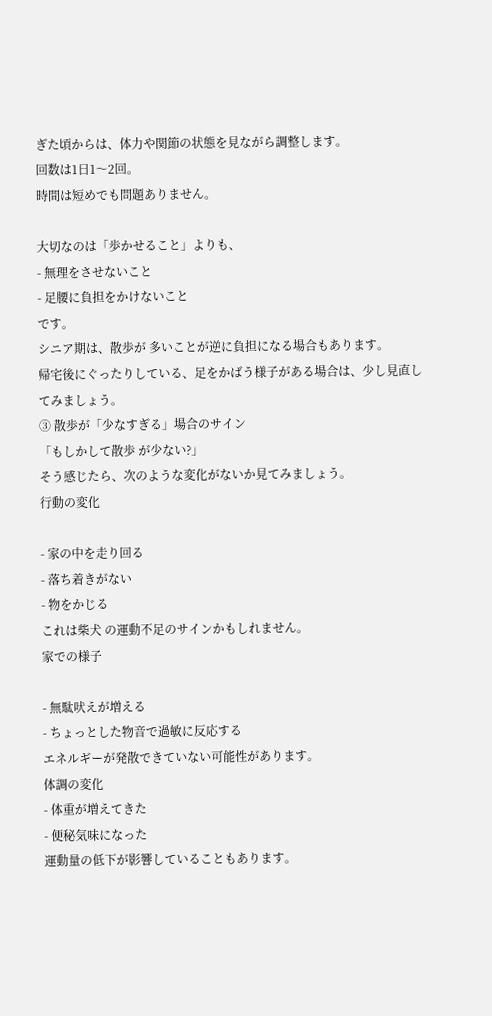ぎた頃からは、体力や関節の状態を見ながら調整します。
回数は1日1〜2回。
時間は短めでも問題ありません。

大切なのは「歩かせること」よりも、
- 無理をさせないこと
- 足腰に負担をかけないこと
です。
シニア期は、散歩が 多いことが逆に負担になる場合もあります。
帰宅後にぐったりしている、足をかばう様子がある場合は、少し見直してみましょう。
③ 散歩が「少なすぎる」場合のサイン
「もしかして散歩 が少ない?」
そう感じたら、次のような変化がないか見てみましょう。
行動の変化

- 家の中を走り回る
- 落ち着きがない
- 物をかじる
これは柴犬 の運動不足のサインかもしれません。
家での様子

- 無駄吠えが増える
- ちょっとした物音で過敏に反応する
エネルギーが発散できていない可能性があります。
体調の変化
- 体重が増えてきた
- 便秘気味になった
運動量の低下が影響していることもあります。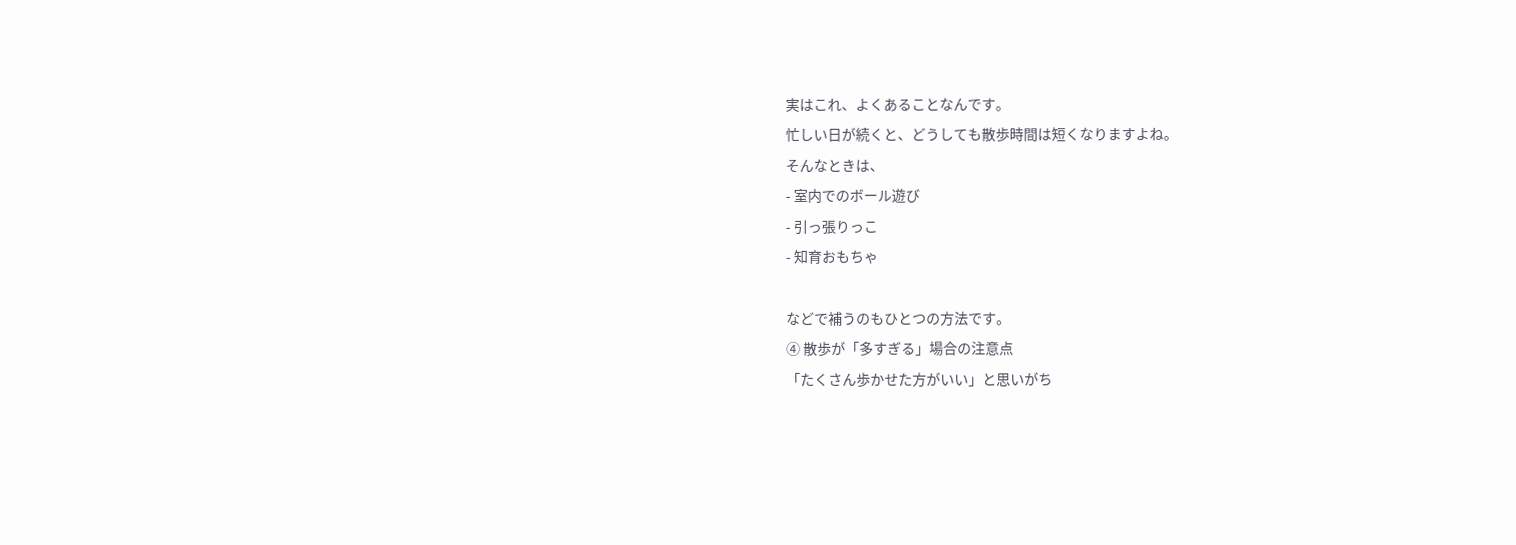実はこれ、よくあることなんです。
忙しい日が続くと、どうしても散歩時間は短くなりますよね。
そんなときは、
- 室内でのボール遊び
- 引っ張りっこ
- 知育おもちゃ

などで補うのもひとつの方法です。
④ 散歩が「多すぎる」場合の注意点
「たくさん歩かせた方がいい」と思いがち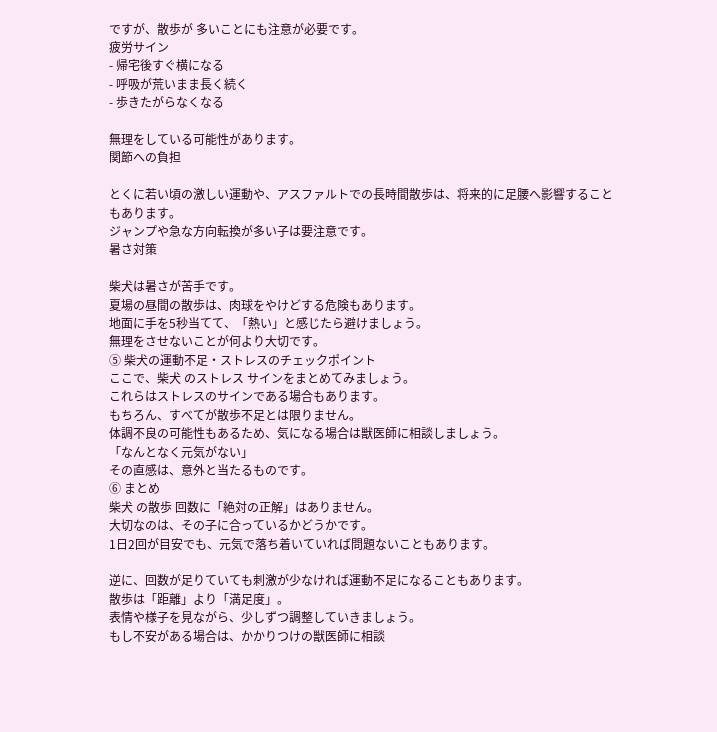ですが、散歩が 多いことにも注意が必要です。
疲労サイン
- 帰宅後すぐ横になる
- 呼吸が荒いまま長く続く
- 歩きたがらなくなる

無理をしている可能性があります。
関節への負担

とくに若い頃の激しい運動や、アスファルトでの長時間散歩は、将来的に足腰へ影響することもあります。
ジャンプや急な方向転換が多い子は要注意です。
暑さ対策

柴犬は暑さが苦手です。
夏場の昼間の散歩は、肉球をやけどする危険もあります。
地面に手を5秒当てて、「熱い」と感じたら避けましょう。
無理をさせないことが何より大切です。
⑤ 柴犬の運動不足・ストレスのチェックポイント
ここで、柴犬 のストレス サインをまとめてみましょう。
これらはストレスのサインである場合もあります。
もちろん、すべてが散歩不足とは限りません。
体調不良の可能性もあるため、気になる場合は獣医師に相談しましょう。
「なんとなく元気がない」
その直感は、意外と当たるものです。
⑥ まとめ
柴犬 の散歩 回数に「絶対の正解」はありません。
大切なのは、その子に合っているかどうかです。
1日2回が目安でも、元気で落ち着いていれば問題ないこともあります。

逆に、回数が足りていても刺激が少なければ運動不足になることもあります。
散歩は「距離」より「満足度」。
表情や様子を見ながら、少しずつ調整していきましょう。
もし不安がある場合は、かかりつけの獣医師に相談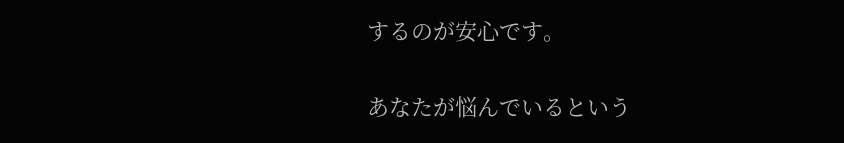するのが安心です。

あなたが悩んでいるという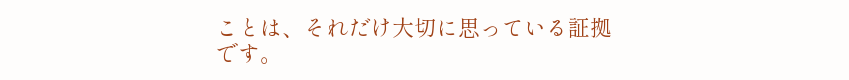ことは、それだけ大切に思っている証拠です。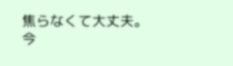焦らなくて大丈夫。
今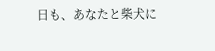日も、あなたと柴犬に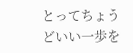とってちょうどいい一歩を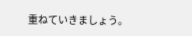重ねていきましょう。